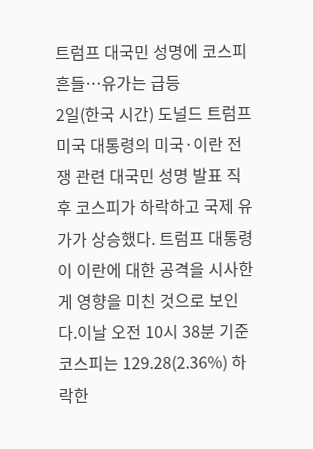트럼프 대국민 성명에 코스피 흔들…유가는 급등
2일(한국 시간) 도널드 트럼프 미국 대통령의 미국·이란 전쟁 관련 대국민 성명 발표 직후 코스피가 하락하고 국제 유가가 상승했다. 트럼프 대통령이 이란에 대한 공격을 시사한 게 영향을 미친 것으로 보인다.이날 오전 10시 38분 기준 코스피는 129.28(2.36%) 하락한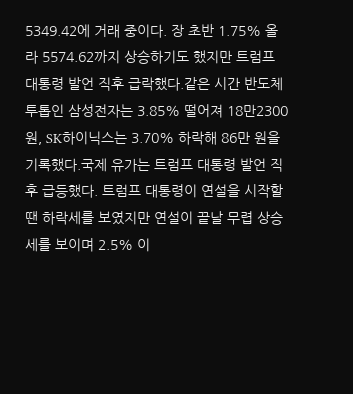5349.42에 거래 중이다. 장 초반 1.75% 올라 5574.62까지 상승하기도 했지만 트럼프 대통령 발언 직후 급락했다.같은 시간 반도체 투톱인 삼성전자는 3.85% 떨어져 18만2300원, SK하이닉스는 3.70% 하락해 86만 원을 기록했다.국제 유가는 트럼프 대통령 발언 직후 급등했다. 트럼프 대통령이 연설을 시작할 땐 하락세를 보였지만 연설이 끝날 무렵 상승세를 보이며 2.5% 이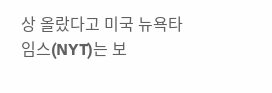상 올랐다고 미국 뉴욕타임스(NYT)는 보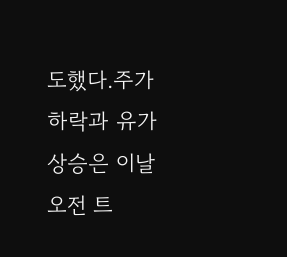도했다.주가 하락과 유가 상승은 이날 오전 트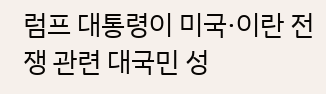럼프 대통령이 미국·이란 전쟁 관련 대국민 성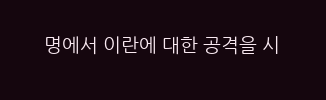명에서 이란에 대한 공격을 시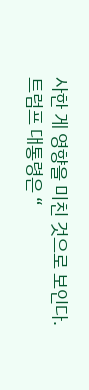사한 게 영향을 미친 것으로 보인다.트럼프 대통령은 “